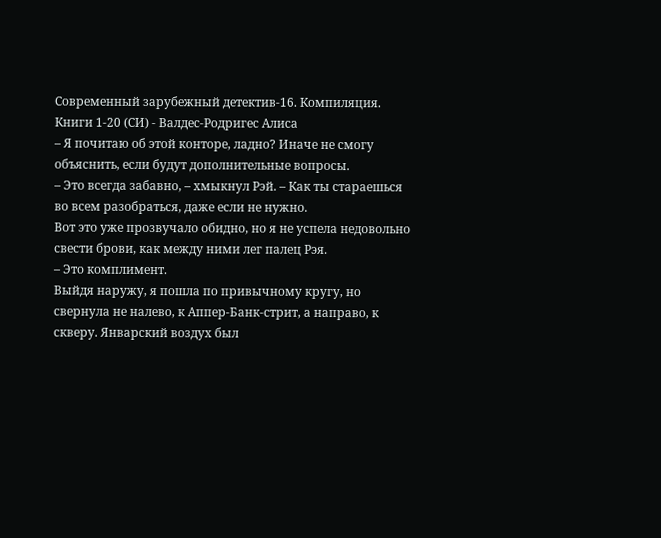Современный зарубежный детектив-16. Компиляция. Книги 1-20 (СИ) - Валдес-Родригес Алиса
– Я почитаю об этой конторе, ладно? Иначе не смогу объяснить, если будут дополнительные вопросы.
– Это всегда забавно, – хмыкнул Рэй. – Как ты стараешься во всем разобраться, даже если не нужно.
Вот это уже прозвучало обидно, но я не успела недовольно свести брови, как между ними лег палец Рэя.
– Это комплимент.
Выйдя наружу, я пошла по привычному кругу, но свернула не налево, к Аппер-Банк-стрит, а направо, к скверу. Январский воздух был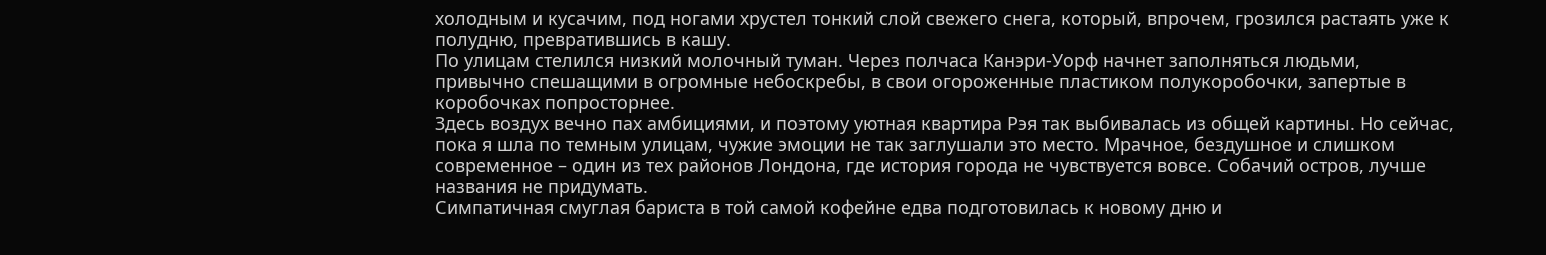холодным и кусачим, под ногами хрустел тонкий слой свежего снега, который, впрочем, грозился растаять уже к полудню, превратившись в кашу.
По улицам стелился низкий молочный туман. Через полчаса Канэри-Уорф начнет заполняться людьми, привычно спешащими в огромные небоскребы, в свои огороженные пластиком полукоробочки, запертые в коробочках попросторнее.
Здесь воздух вечно пах амбициями, и поэтому уютная квартира Рэя так выбивалась из общей картины. Но сейчас, пока я шла по темным улицам, чужие эмоции не так заглушали это место. Мрачное, бездушное и слишком современное – один из тех районов Лондона, где история города не чувствуется вовсе. Собачий остров, лучше названия не придумать.
Симпатичная смуглая бариста в той самой кофейне едва подготовилась к новому дню и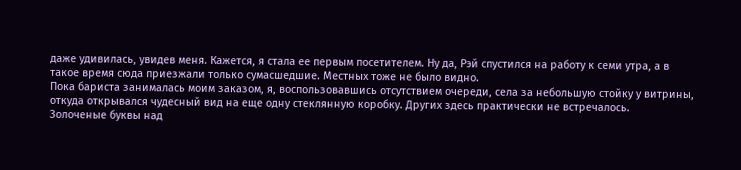даже удивилась, увидев меня. Кажется, я стала ее первым посетителем. Ну да, Рэй спустился на работу к семи утра, а в такое время сюда приезжали только сумасшедшие. Местных тоже не было видно.
Пока бариста занималась моим заказом, я, воспользовавшись отсутствием очереди, села за небольшую стойку у витрины, откуда открывался чудесный вид на еще одну стеклянную коробку. Других здесь практически не встречалось.
Золоченые буквы над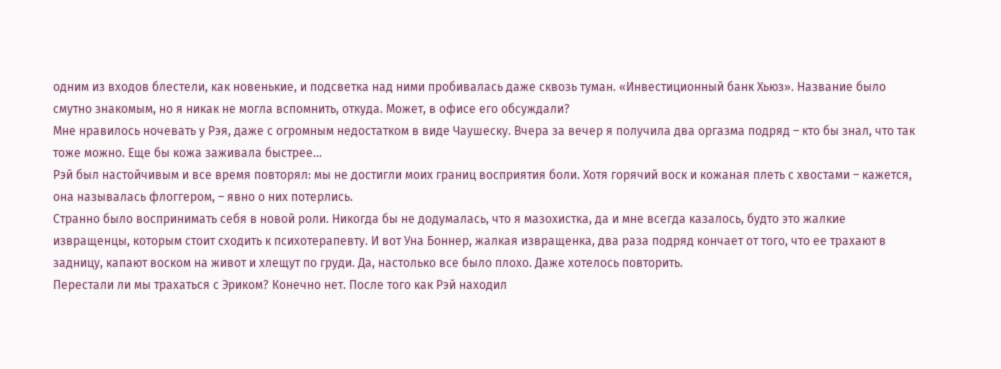одним из входов блестели, как новенькие, и подсветка над ними пробивалась даже сквозь туман. «Инвестиционный банк Хьюз». Название было смутно знакомым, но я никак не могла вспомнить, откуда. Может, в офисе его обсуждали?
Мне нравилось ночевать у Рэя, даже с огромным недостатком в виде Чаушеску. Вчера за вечер я получила два оргазма подряд – кто бы знал, что так тоже можно. Еще бы кожа заживала быстрее…
Рэй был настойчивым и все время повторял: мы не достигли моих границ восприятия боли. Хотя горячий воск и кожаная плеть с хвостами – кажется, она называлась флоггером, – явно о них потерлись.
Странно было воспринимать себя в новой роли. Никогда бы не додумалась, что я мазохистка, да и мне всегда казалось, будто это жалкие извращенцы, которым стоит сходить к психотерапевту. И вот Уна Боннер, жалкая извращенка, два раза подряд кончает от того, что ее трахают в задницу, капают воском на живот и хлещут по груди. Да, настолько все было плохо. Даже хотелось повторить.
Перестали ли мы трахаться с Эриком? Конечно нет. После того как Рэй находил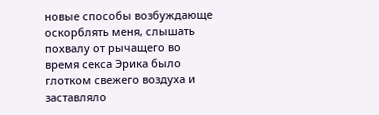новые способы возбуждающе оскорблять меня, слышать похвалу от рычащего во время секса Эрика было глотком свежего воздуха и заставляло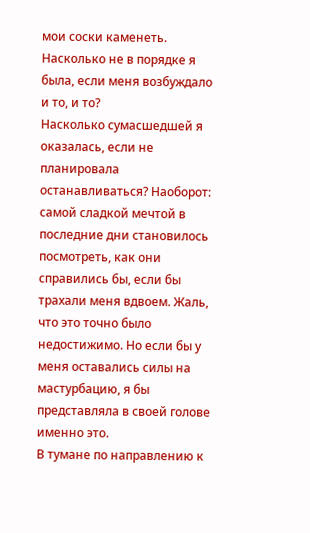мои соски каменеть.
Насколько не в порядке я была, если меня возбуждало и то, и то?
Насколько сумасшедшей я оказалась, если не планировала останавливаться? Наоборот: самой сладкой мечтой в последние дни становилось посмотреть, как они справились бы, если бы трахали меня вдвоем. Жаль, что это точно было недостижимо. Но если бы у меня оставались силы на мастурбацию, я бы представляла в своей голове именно это.
В тумане по направлению к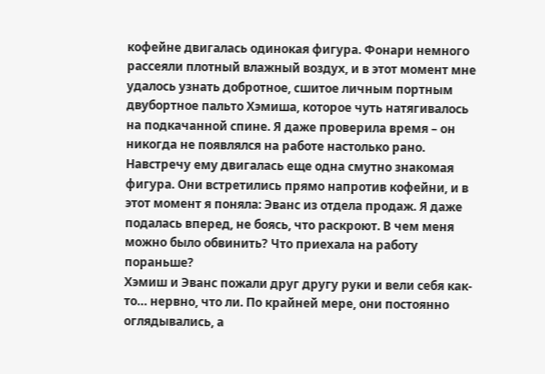кофейне двигалась одинокая фигура. Фонари немного рассеяли плотный влажный воздух, и в этот момент мне удалось узнать добротное, сшитое личным портным двубортное пальто Хэмиша, которое чуть натягивалось на подкачанной спине. Я даже проверила время – он никогда не появлялся на работе настолько рано.
Навстречу ему двигалась еще одна смутно знакомая фигура. Они встретились прямо напротив кофейни, и в этот момент я поняла: Эванс из отдела продаж. Я даже подалась вперед, не боясь, что раскроют. В чем меня можно было обвинить? Что приехала на работу пораньше?
Хэмиш и Эванс пожали друг другу руки и вели себя как-то… нервно, что ли. По крайней мере, они постоянно оглядывались, а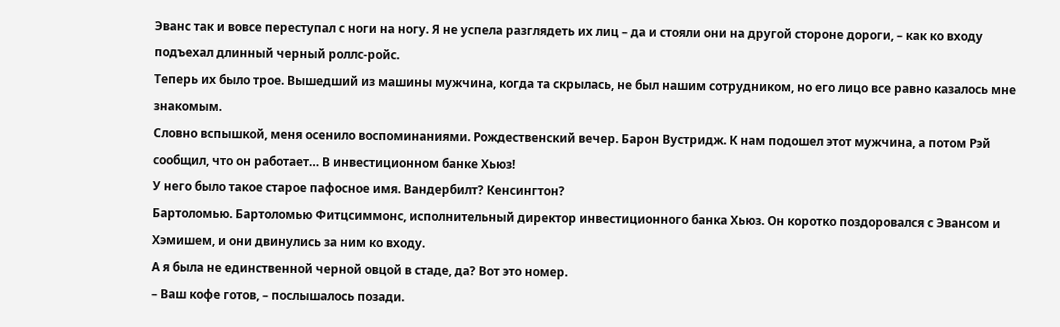Эванс так и вовсе переступал с ноги на ногу. Я не успела разглядеть их лиц – да и стояли они на другой стороне дороги, – как ко входу подъехал длинный черный роллс-ройс.
Теперь их было трое. Вышедший из машины мужчина, когда та скрылась, не был нашим сотрудником, но его лицо все равно казалось мне знакомым.
Словно вспышкой, меня осенило воспоминаниями. Рождественский вечер. Барон Вустридж. К нам подошел этот мужчина, а потом Рэй сообщил, что он работает… В инвестиционном банке Хьюз!
У него было такое старое пафосное имя. Вандербилт? Кенсингтон?
Бартоломью. Бартоломью Фитцсиммонс, исполнительный директор инвестиционного банка Хьюз. Он коротко поздоровался с Эвансом и Хэмишем, и они двинулись за ним ко входу.
А я была не единственной черной овцой в стаде, да? Вот это номер.
– Ваш кофе готов, – послышалось позади.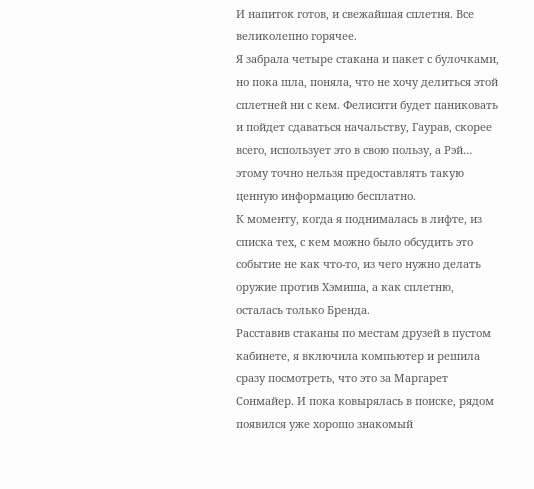И напиток готов, и свежайшая сплетня. Все великолепно горячее.
Я забрала четыре стакана и пакет с булочками, но пока шла, поняла, что не хочу делиться этой сплетней ни с кем. Фелисити будет паниковать и пойдет сдаваться начальству, Гаурав, скорее всего, использует это в свою пользу, а Рэй… этому точно нельзя предоставлять такую ценную информацию бесплатно.
К моменту, когда я поднималась в лифте, из списка тех, с кем можно было обсудить это событие не как что-то, из чего нужно делать оружие против Хэмиша, а как сплетню, осталась только Бренда.
Расставив стаканы по местам друзей в пустом кабинете, я включила компьютер и решила сразу посмотреть, что это за Маргарет Сонмайер. И пока ковырялась в поиске, рядом появился уже хорошо знакомый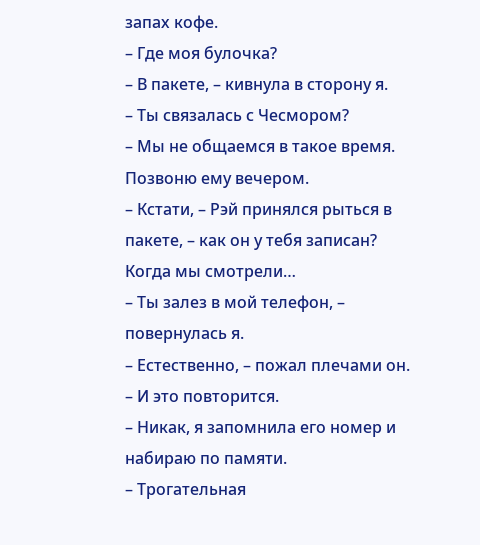запах кофе.
– Где моя булочка?
– В пакете, – кивнула в сторону я.
– Ты связалась с Чесмором?
– Мы не общаемся в такое время. Позвоню ему вечером.
– Кстати, – Рэй принялся рыться в пакете, – как он у тебя записан? Когда мы смотрели…
– Ты залез в мой телефон, – повернулась я.
– Естественно, – пожал плечами он. – И это повторится.
– Никак, я запомнила его номер и набираю по памяти.
– Трогательная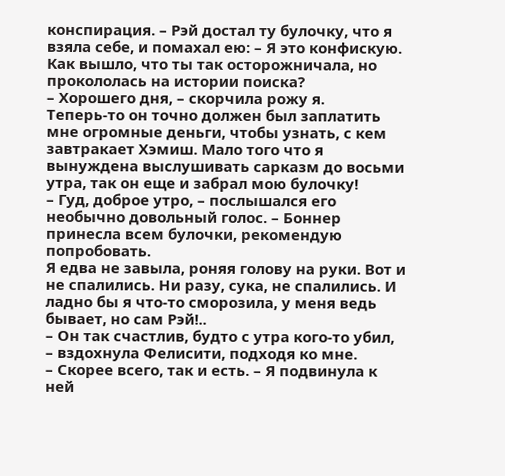конспирация. – Рэй достал ту булочку, что я взяла себе, и помахал ею: – Я это конфискую. Как вышло, что ты так осторожничала, но прокололась на истории поиска?
– Хорошего дня, – скорчила рожу я.
Теперь-то он точно должен был заплатить мне огромные деньги, чтобы узнать, с кем завтракает Хэмиш. Мало того что я вынуждена выслушивать сарказм до восьми утра, так он еще и забрал мою булочку!
– Гуд, доброе утро, – послышался его необычно довольный голос. – Боннер принесла всем булочки, рекомендую попробовать.
Я едва не завыла, роняя голову на руки. Вот и не спалились. Ни разу, сука, не спалились. И ладно бы я что-то сморозила, у меня ведь бывает, но сам Рэй!..
– Он так счастлив, будто с утра кого-то убил, – вздохнула Фелисити, подходя ко мне.
– Скорее всего, так и есть. – Я подвинула к ней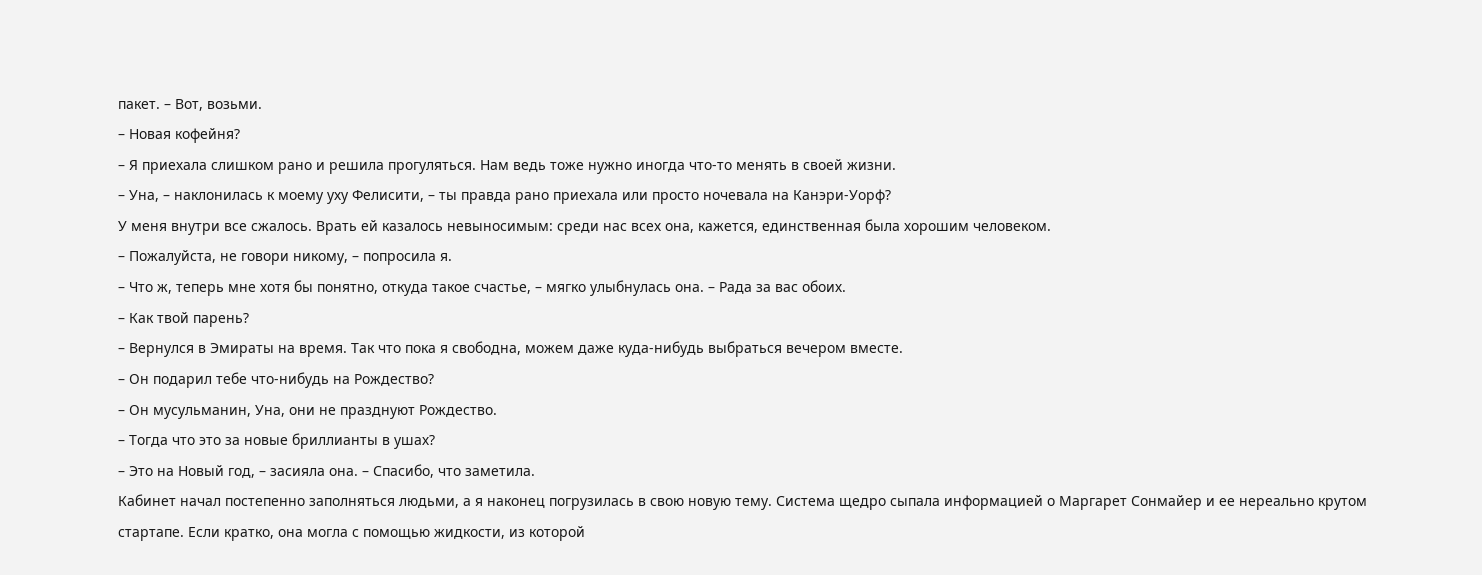пакет. – Вот, возьми.
– Новая кофейня?
– Я приехала слишком рано и решила прогуляться. Нам ведь тоже нужно иногда что-то менять в своей жизни.
– Уна, – наклонилась к моему уху Фелисити, – ты правда рано приехала или просто ночевала на Канэри-Уорф?
У меня внутри все сжалось. Врать ей казалось невыносимым: среди нас всех она, кажется, единственная была хорошим человеком.
– Пожалуйста, не говори никому, – попросила я.
– Что ж, теперь мне хотя бы понятно, откуда такое счастье, – мягко улыбнулась она. – Рада за вас обоих.
– Как твой парень?
– Вернулся в Эмираты на время. Так что пока я свободна, можем даже куда-нибудь выбраться вечером вместе.
– Он подарил тебе что-нибудь на Рождество?
– Он мусульманин, Уна, они не празднуют Рождество.
– Тогда что это за новые бриллианты в ушах?
– Это на Новый год, – засияла она. – Спасибо, что заметила.
Кабинет начал постепенно заполняться людьми, а я наконец погрузилась в свою новую тему. Система щедро сыпала информацией о Маргарет Сонмайер и ее нереально крутом стартапе. Если кратко, она могла с помощью жидкости, из которой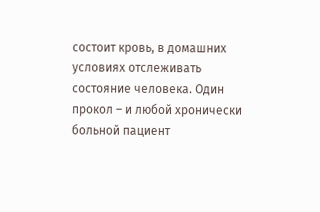состоит кровь, в домашних условиях отслеживать состояние человека. Один прокол – и любой хронически больной пациент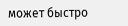может быстро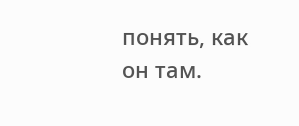понять, как он там.